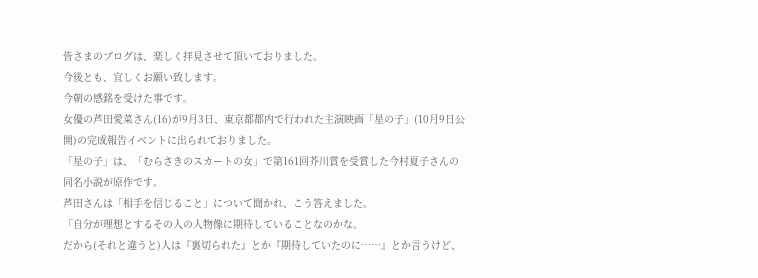皆さまのブログは、楽しく拝見させて頂いておりました。
今後とも、宜しくお願い致します。
今朝の感銘を受けた事です。
女優の芦田愛菜さん(16)が9月3日、東京都都内で行われた主演映画「星の子」(10月9日公開)の完成報告イベントに出られておりました。
「星の子」は、「むらさきのスカートの女」で第161回芥川賞を受賞した今村夏子さんの同名小説が原作です。
芦田さんは「相手を信じること」について聞かれ、こう答えました。
「自分が理想とするその人の人物像に期待していることなのかな。
だから(それと違うと)人は『裏切られた』とか『期待していたのに……』とか言うけど、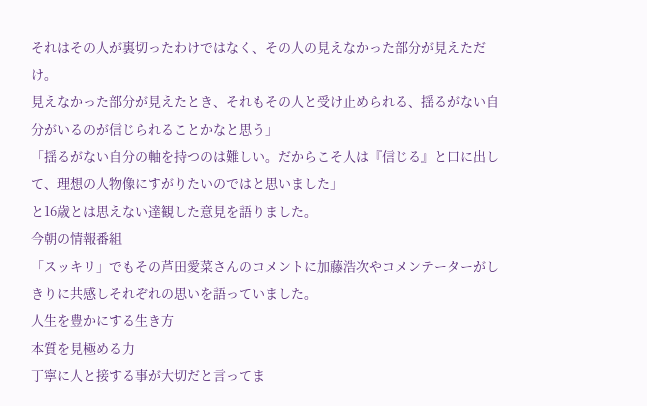それはその人が裏切ったわけではなく、その人の見えなかった部分が見えただけ。
見えなかった部分が見えたとき、それもその人と受け止められる、揺るがない自分がいるのが信じられることかなと思う」
「揺るがない自分の軸を持つのは難しい。だからこそ人は『信じる』と口に出して、理想の人物像にすがりたいのではと思いました」
と16歳とは思えない達観した意見を語りました。
今朝の情報番組
「スッキリ」でもその芦田愛菜さんのコメントに加藤浩次やコメンテーターがしきりに共感しそれぞれの思いを語っていました。
人生を豊かにする生き方
本質を見極める力
丁寧に人と接する事が大切だと言ってま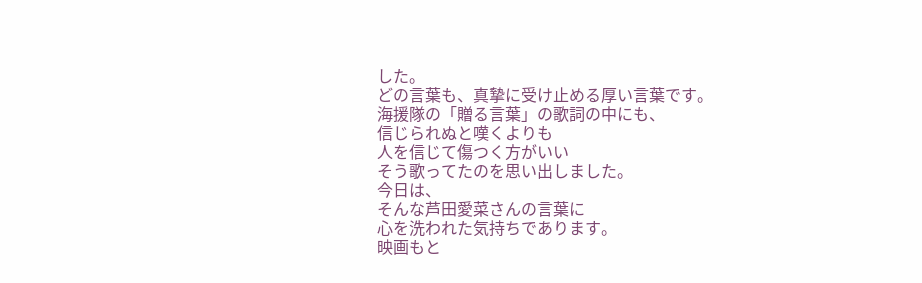した。
どの言葉も、真摯に受け止める厚い言葉です。
海援隊の「贈る言葉」の歌詞の中にも、
信じられぬと嘆くよりも
人を信じて傷つく方がいい
そう歌ってたのを思い出しました。
今日は、
そんな芦田愛菜さんの言葉に
心を洗われた気持ちであります。
映画もと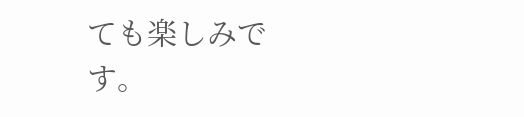ても楽しみです。